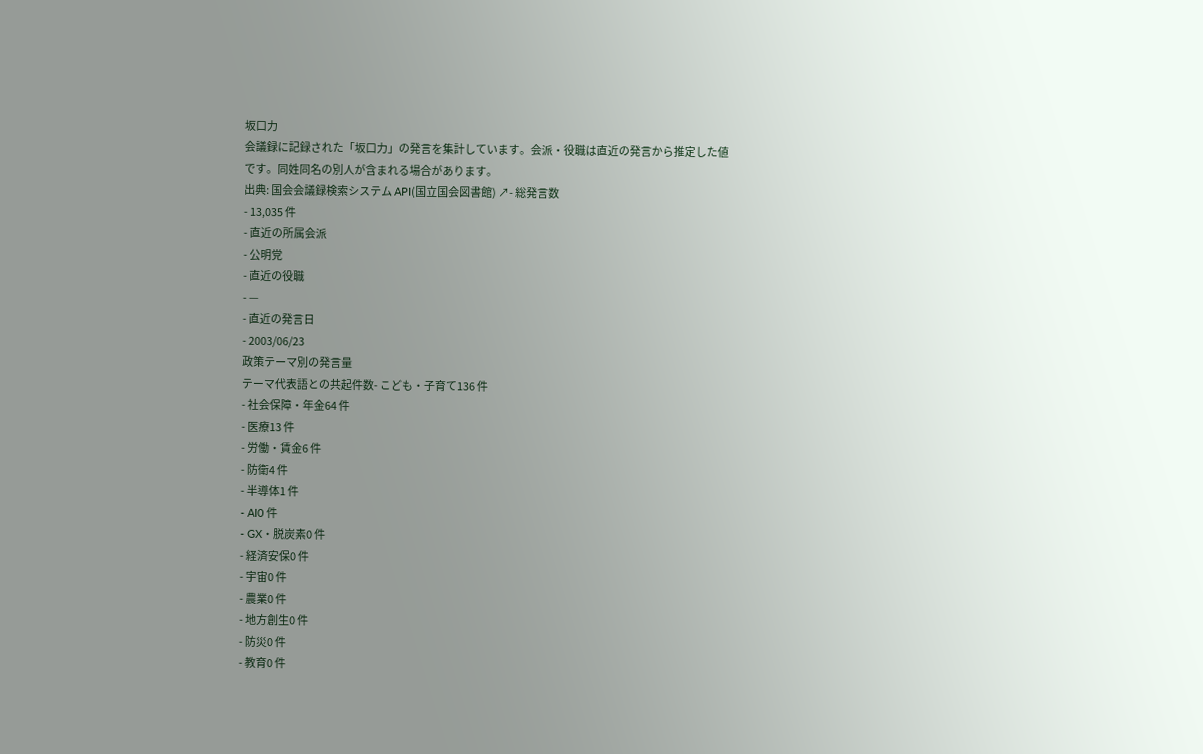坂口力
会議録に記録された「坂口力」の発言を集計しています。会派・役職は直近の発言から推定した値です。同姓同名の別人が含まれる場合があります。
出典: 国会会議録検索システム API(国立国会図書館) ↗- 総発言数
- 13,035 件
- 直近の所属会派
- 公明党
- 直近の役職
- —
- 直近の発言日
- 2003/06/23
政策テーマ別の発言量
テーマ代表語との共起件数- こども・子育て136 件
- 社会保障・年金64 件
- 医療13 件
- 労働・賃金6 件
- 防衛4 件
- 半導体1 件
- AI0 件
- GX・脱炭素0 件
- 経済安保0 件
- 宇宙0 件
- 農業0 件
- 地方創生0 件
- 防災0 件
- 教育0 件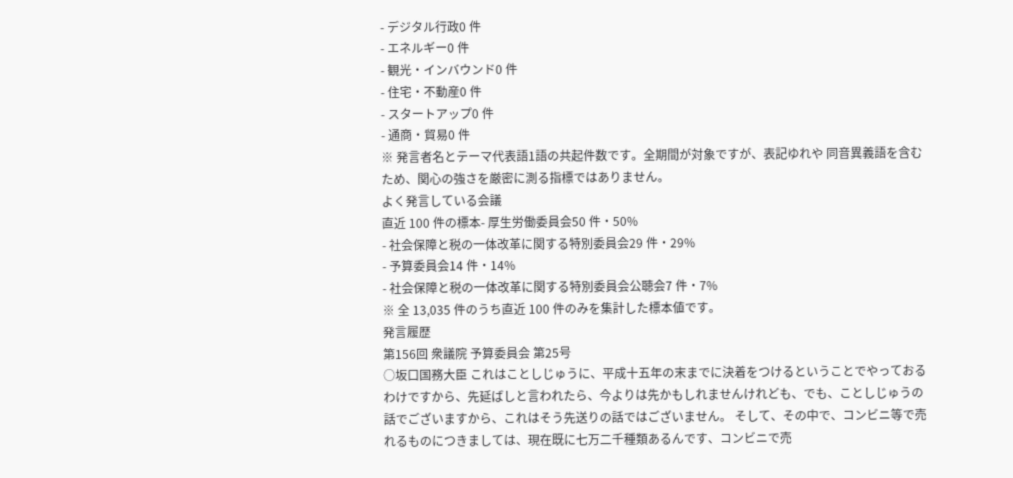- デジタル行政0 件
- エネルギー0 件
- 観光・インバウンド0 件
- 住宅・不動産0 件
- スタートアップ0 件
- 通商・貿易0 件
※ 発言者名とテーマ代表語1語の共起件数です。全期間が対象ですが、表記ゆれや 同音異義語を含むため、関心の強さを厳密に測る指標ではありません。
よく発言している会議
直近 100 件の標本- 厚生労働委員会50 件・50%
- 社会保障と税の一体改革に関する特別委員会29 件・29%
- 予算委員会14 件・14%
- 社会保障と税の一体改革に関する特別委員会公聴会7 件・7%
※ 全 13,035 件のうち直近 100 件のみを集計した標本値です。
発言履歴
第156回 衆議院 予算委員会 第25号
○坂口国務大臣 これはことしじゅうに、平成十五年の末までに決着をつけるということでやっておるわけですから、先延ばしと言われたら、今よりは先かもしれませんけれども、でも、ことしじゅうの話でございますから、これはそう先送りの話ではございません。 そして、その中で、コンビニ等で売れるものにつきましては、現在既に七万二千種類あるんです、コンビニで売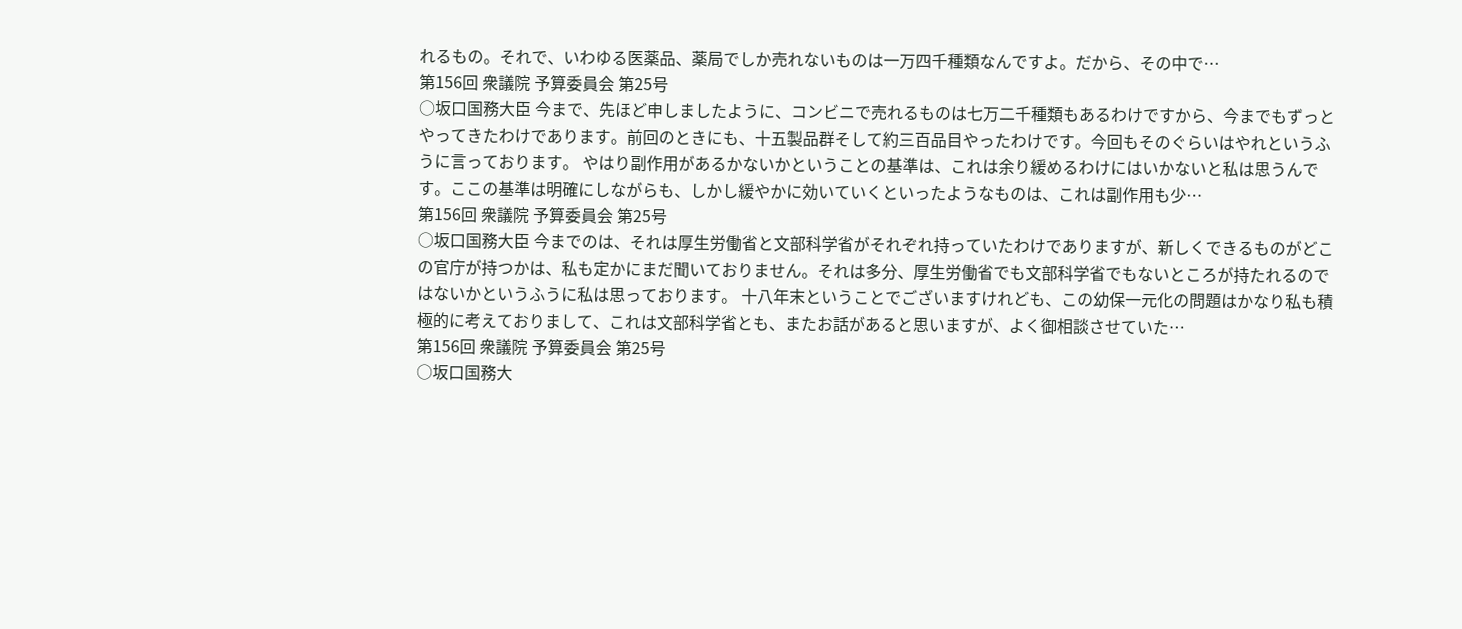れるもの。それで、いわゆる医薬品、薬局でしか売れないものは一万四千種類なんですよ。だから、その中で…
第156回 衆議院 予算委員会 第25号
○坂口国務大臣 今まで、先ほど申しましたように、コンビニで売れるものは七万二千種類もあるわけですから、今までもずっとやってきたわけであります。前回のときにも、十五製品群そして約三百品目やったわけです。今回もそのぐらいはやれというふうに言っております。 やはり副作用があるかないかということの基準は、これは余り緩めるわけにはいかないと私は思うんです。ここの基準は明確にしながらも、しかし緩やかに効いていくといったようなものは、これは副作用も少…
第156回 衆議院 予算委員会 第25号
○坂口国務大臣 今までのは、それは厚生労働省と文部科学省がそれぞれ持っていたわけでありますが、新しくできるものがどこの官庁が持つかは、私も定かにまだ聞いておりません。それは多分、厚生労働省でも文部科学省でもないところが持たれるのではないかというふうに私は思っております。 十八年末ということでございますけれども、この幼保一元化の問題はかなり私も積極的に考えておりまして、これは文部科学省とも、またお話があると思いますが、よく御相談させていた…
第156回 衆議院 予算委員会 第25号
○坂口国務大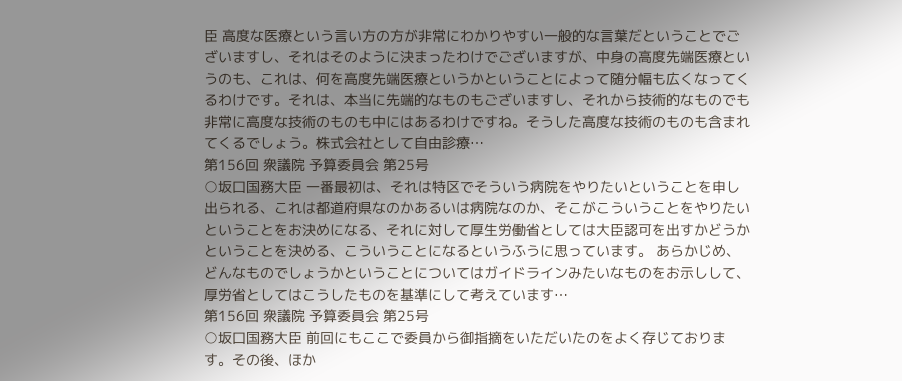臣 高度な医療という言い方の方が非常にわかりやすい一般的な言葉だということでございますし、それはそのように決まったわけでございますが、中身の高度先端医療というのも、これは、何を高度先端医療というかということによって随分幅も広くなってくるわけです。それは、本当に先端的なものもございますし、それから技術的なものでも非常に高度な技術のものも中にはあるわけですね。そうした高度な技術のものも含まれてくるでしょう。株式会社として自由診療…
第156回 衆議院 予算委員会 第25号
○坂口国務大臣 一番最初は、それは特区でそういう病院をやりたいということを申し出られる、これは都道府県なのかあるいは病院なのか、そこがこういうことをやりたいということをお決めになる、それに対して厚生労働省としては大臣認可を出すかどうかということを決める、こういうことになるというふうに思っています。 あらかじめ、どんなものでしょうかということについてはガイドラインみたいなものをお示しして、厚労省としてはこうしたものを基準にして考えています…
第156回 衆議院 予算委員会 第25号
○坂口国務大臣 前回にもここで委員から御指摘をいただいたのをよく存じております。その後、ほか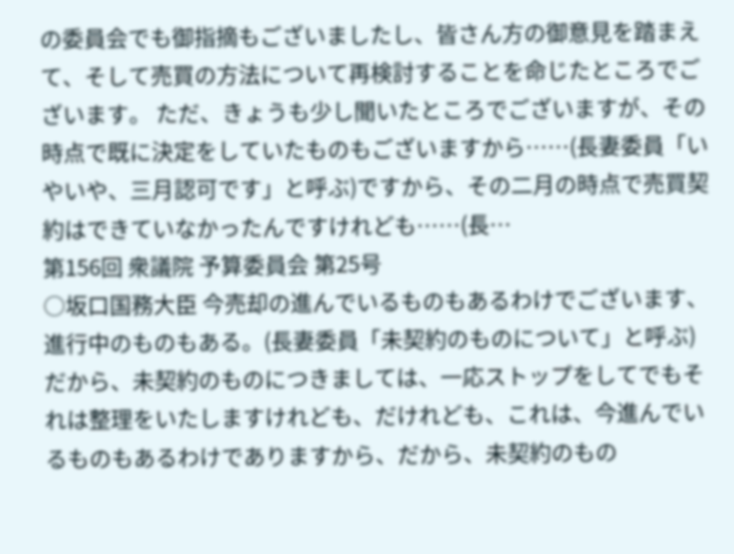の委員会でも御指摘もございましたし、皆さん方の御意見を踏まえて、そして売買の方法について再検討することを命じたところでございます。 ただ、きょうも少し聞いたところでございますが、その時点で既に決定をしていたものもございますから……(長妻委員「いやいや、三月認可です」と呼ぶ)ですから、その二月の時点で売買契約はできていなかったんですけれども……(長…
第156回 衆議院 予算委員会 第25号
○坂口国務大臣 今売却の進んでいるものもあるわけでございます、進行中のものもある。(長妻委員「未契約のものについて」と呼ぶ)だから、未契約のものにつきましては、一応ストップをしてでもそれは整理をいたしますけれども、だけれども、これは、今進んでいるものもあるわけでありますから、だから、未契約のもの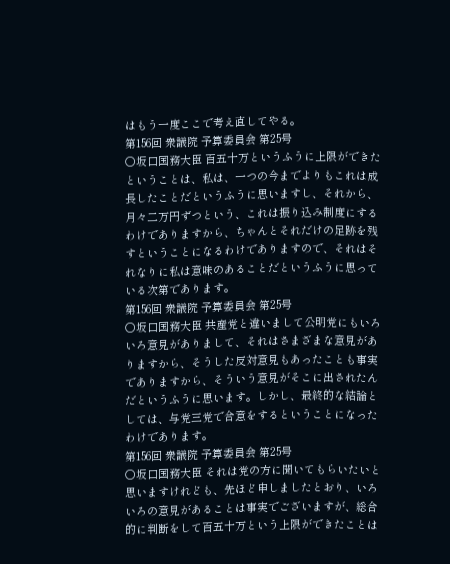はもう一度ここで考え直してやる。
第156回 衆議院 予算委員会 第25号
○坂口国務大臣 百五十万というふうに上限ができたということは、私は、一つの今までよりもこれは成長したことだというふうに思いますし、それから、月々二万円ずつという、これは振り込み制度にするわけでありますから、ちゃんとそれだけの足跡を残すということになるわけでありますので、それはそれなりに私は意味のあることだというふうに思っている次第であります。
第156回 衆議院 予算委員会 第25号
○坂口国務大臣 共産党と違いまして公明党にもいろいろ意見がありまして、それはさまざまな意見がありますから、そうした反対意見もあったことも事実でありますから、そういう意見がそこに出されたんだというふうに思います。しかし、最終的な結論としては、与党三党で合意をするということになったわけであります。
第156回 衆議院 予算委員会 第25号
○坂口国務大臣 それは党の方に聞いてもらいたいと思いますけれども、先ほど申しましたとおり、いろいろの意見があることは事実でございますが、総合的に判断をして百五十万という上限ができたことは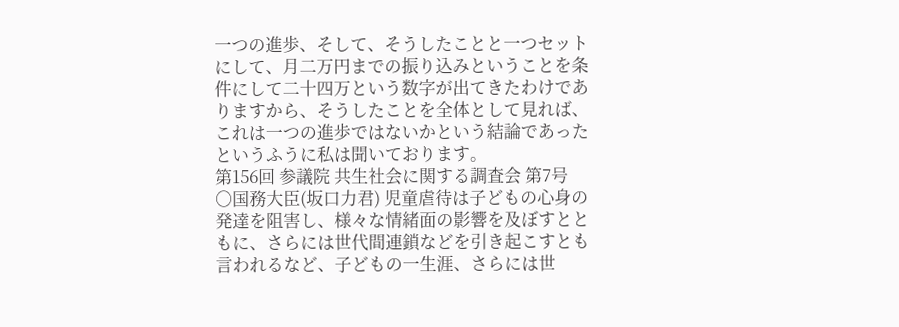一つの進歩、そして、そうしたことと一つセットにして、月二万円までの振り込みということを条件にして二十四万という数字が出てきたわけでありますから、そうしたことを全体として見れば、これは一つの進歩ではないかという結論であったというふうに私は聞いております。
第156回 参議院 共生社会に関する調査会 第7号
○国務大臣(坂口力君) 児童虐待は子どもの心身の発達を阻害し、様々な情緒面の影響を及ぼすとともに、さらには世代間連鎖などを引き起こすとも言われるなど、子どもの一生涯、さらには世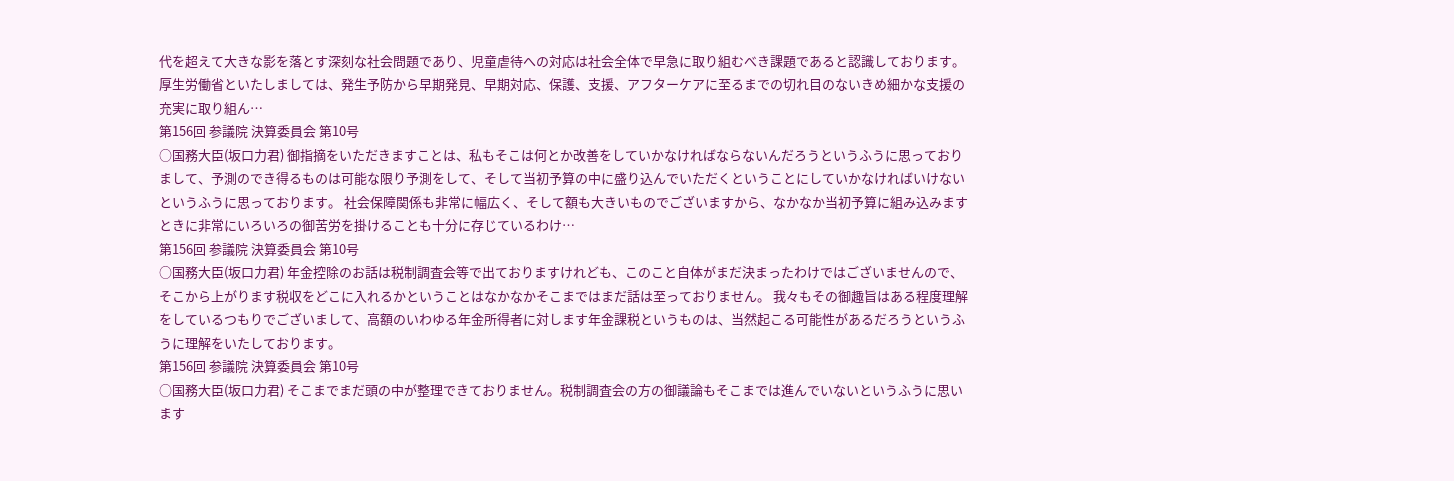代を超えて大きな影を落とす深刻な社会問題であり、児童虐待への対応は社会全体で早急に取り組むべき課題であると認識しております。 厚生労働省といたしましては、発生予防から早期発見、早期対応、保護、支援、アフターケアに至るまでの切れ目のないきめ細かな支援の充実に取り組ん…
第156回 参議院 決算委員会 第10号
○国務大臣(坂口力君) 御指摘をいただきますことは、私もそこは何とか改善をしていかなければならないんだろうというふうに思っておりまして、予測のでき得るものは可能な限り予測をして、そして当初予算の中に盛り込んでいただくということにしていかなければいけないというふうに思っております。 社会保障関係も非常に幅広く、そして額も大きいものでございますから、なかなか当初予算に組み込みますときに非常にいろいろの御苦労を掛けることも十分に存じているわけ…
第156回 参議院 決算委員会 第10号
○国務大臣(坂口力君) 年金控除のお話は税制調査会等で出ておりますけれども、このこと自体がまだ決まったわけではございませんので、そこから上がります税収をどこに入れるかということはなかなかそこまではまだ話は至っておりません。 我々もその御趣旨はある程度理解をしているつもりでございまして、高額のいわゆる年金所得者に対します年金課税というものは、当然起こる可能性があるだろうというふうに理解をいたしております。
第156回 参議院 決算委員会 第10号
○国務大臣(坂口力君) そこまでまだ頭の中が整理できておりません。税制調査会の方の御議論もそこまでは進んでいないというふうに思います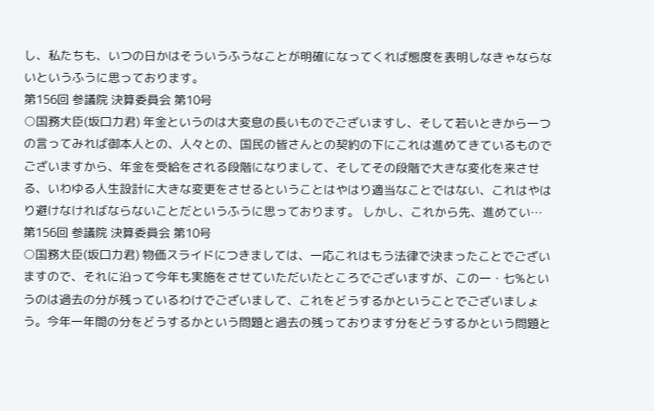し、私たちも、いつの日かはそういうふうなことが明確になってくれば態度を表明しなきゃならないというふうに思っております。
第156回 参議院 決算委員会 第10号
○国務大臣(坂口力君) 年金というのは大変息の長いものでございますし、そして若いときから一つの言ってみれば御本人との、人々との、国民の皆さんとの契約の下にこれは進めてきているものでございますから、年金を受給をされる段階になりまして、そしてその段階で大きな変化を来させる、いわゆる人生設計に大きな変更をさせるということはやはり適当なことではない、これはやはり避けなければならないことだというふうに思っております。 しかし、これから先、進めてい…
第156回 参議院 決算委員会 第10号
○国務大臣(坂口力君) 物価スライドにつきましては、一応これはもう法律で決まったことでございますので、それに沿って今年も実施をさせていただいたところでございますが、この一・七%というのは過去の分が残っているわけでございまして、これをどうするかということでございましょう。今年一年間の分をどうするかという問題と過去の残っております分をどうするかという問題と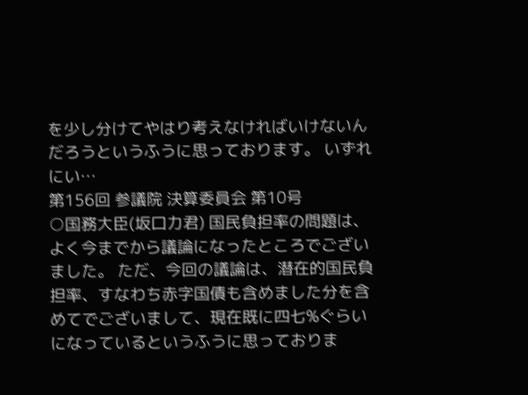を少し分けてやはり考えなければいけないんだろうというふうに思っております。 いずれにい…
第156回 参議院 決算委員会 第10号
○国務大臣(坂口力君) 国民負担率の問題は、よく今までから議論になったところでございました。 ただ、今回の議論は、潜在的国民負担率、すなわち赤字国債も含めました分を含めてでございまして、現在既に四七%ぐらいになっているというふうに思っておりま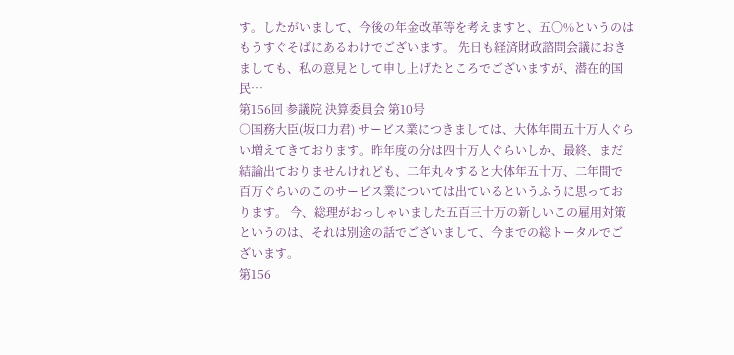す。したがいまして、今後の年金改革等を考えますと、五〇%というのはもうすぐそばにあるわけでございます。 先日も経済財政諮問会議におきましても、私の意見として申し上げたところでございますが、潜在的国民…
第156回 参議院 決算委員会 第10号
○国務大臣(坂口力君) サービス業につきましては、大体年間五十万人ぐらい増えてきております。昨年度の分は四十万人ぐらいしか、最終、まだ結論出ておりませんけれども、二年丸々すると大体年五十万、二年間で百万ぐらいのこのサービス業については出ているというふうに思っております。 今、総理がおっしゃいました五百三十万の新しいこの雇用対策というのは、それは別途の話でございまして、今までの総トータルでございます。
第156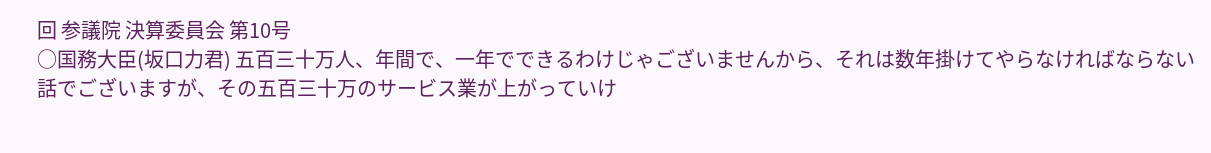回 参議院 決算委員会 第10号
○国務大臣(坂口力君) 五百三十万人、年間で、一年でできるわけじゃございませんから、それは数年掛けてやらなければならない話でございますが、その五百三十万のサービス業が上がっていけ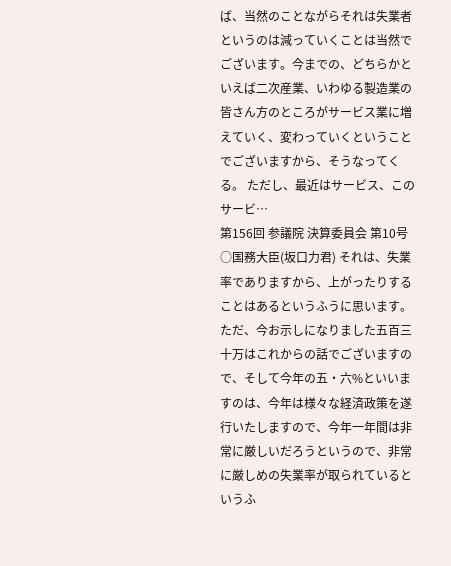ば、当然のことながらそれは失業者というのは減っていくことは当然でございます。今までの、どちらかといえば二次産業、いわゆる製造業の皆さん方のところがサービス業に増えていく、変わっていくということでございますから、そうなってくる。 ただし、最近はサービス、このサービ…
第156回 参議院 決算委員会 第10号
○国務大臣(坂口力君) それは、失業率でありますから、上がったりすることはあるというふうに思います。ただ、今お示しになりました五百三十万はこれからの話でございますので、そして今年の五・六%といいますのは、今年は様々な経済政策を遂行いたしますので、今年一年間は非常に厳しいだろうというので、非常に厳しめの失業率が取られているというふ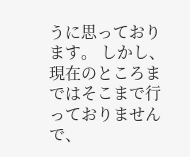うに思っております。 しかし、現在のところまではそこまで行っておりませんで、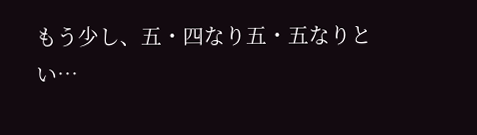もう少し、五・四なり五・五なりとい…